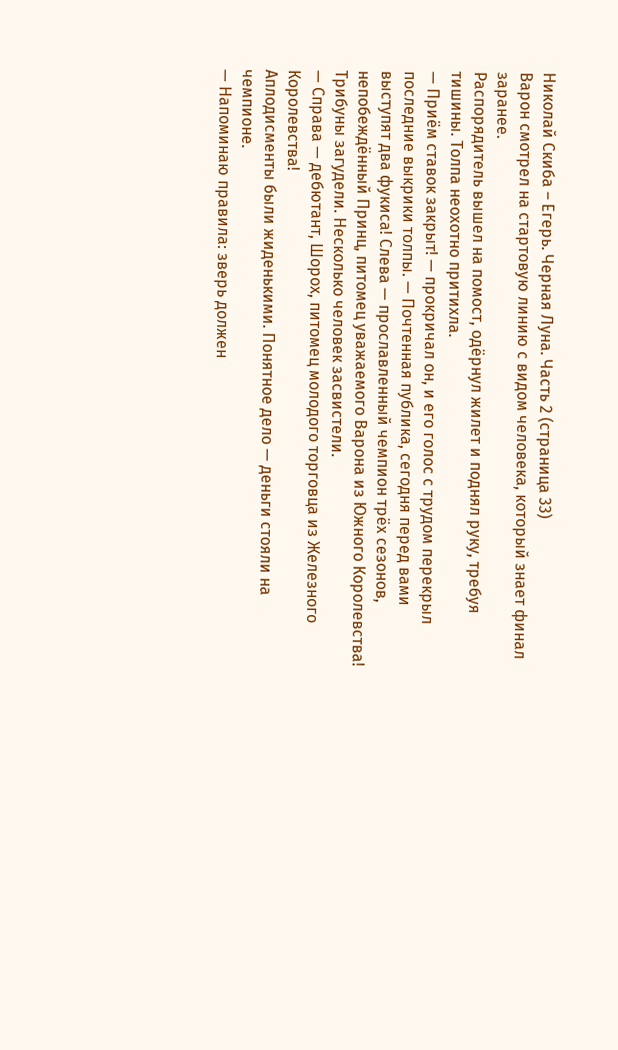Николай Скиба – Егерь. Черная Луна. Часть 2 (страница 33)
Варон смотрел на стартовую линию с видом человека, который знает финал заранее.
Распорядитель вышел на помост, одёрнул жилет и поднял руку, требуя тишины. Толпа неохотно притихла.
— Приём ставок закрыт! — прокричал он, и его голос с трудом перекрыл последние выкрики толпы. — Почтенная публика, сегодня перед вами выступят два фукиса! Слева — прославленный чемпион трёх сезонов, непобеждённый Принц, питомец уважаемого Варона из Южного Королевства!
Трибуны загудели. Несколько человек засвистели.
— Справа — дебютант, Шорох, питомец молодого торговца из Железного Королевства!
Аплодисменты были жиденькими. Понятное дело — деньги стояли на чемпионе.
— Напоминаю правила: зверь должен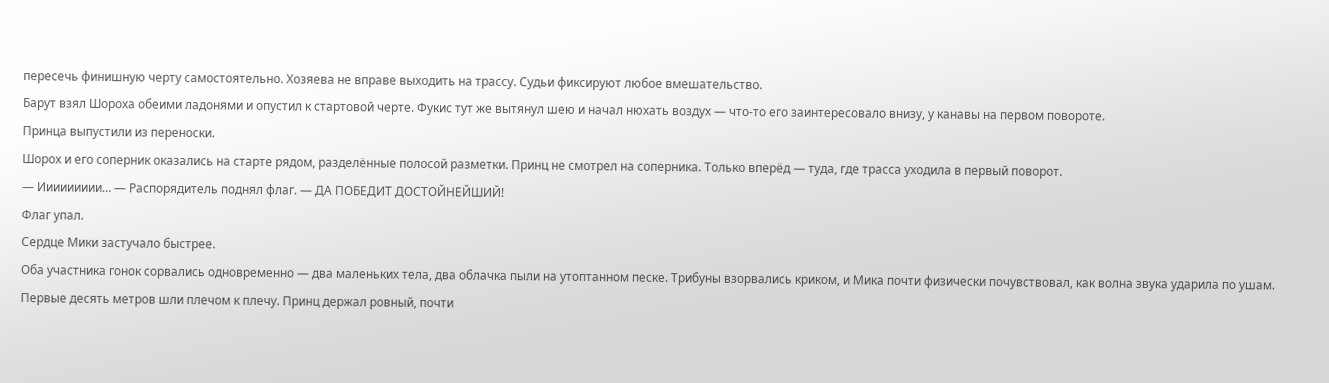пересечь финишную черту самостоятельно. Хозяева не вправе выходить на трассу. Судьи фиксируют любое вмешательство.
Барут взял Шороха обеими ладонями и опустил к стартовой черте. Фукис тут же вытянул шею и начал нюхать воздух — что-то его заинтересовало внизу, у канавы на первом повороте.
Принца выпустили из переноски.
Шорох и его соперник оказались на старте рядом, разделённые полосой разметки. Принц не смотрел на соперника. Только вперёд — туда, где трасса уходила в первый поворот.
— Иииииииии… — Распорядитель поднял флаг. — ДА ПОБЕДИТ ДОСТОЙНЕЙШИЙ!
Флаг упал.
Сердце Мики застучало быстрее.
Оба участника гонок сорвались одновременно — два маленьких тела, два облачка пыли на утоптанном песке. Трибуны взорвались криком, и Мика почти физически почувствовал, как волна звука ударила по ушам.
Первые десять метров шли плечом к плечу. Принц держал ровный, почти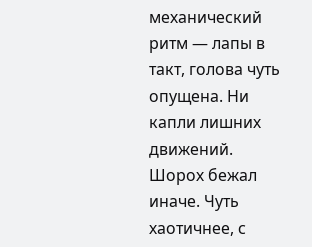механический ритм — лапы в такт, голова чуть опущена. Ни капли лишних движений.
Шорох бежал иначе. Чуть хаотичнее, с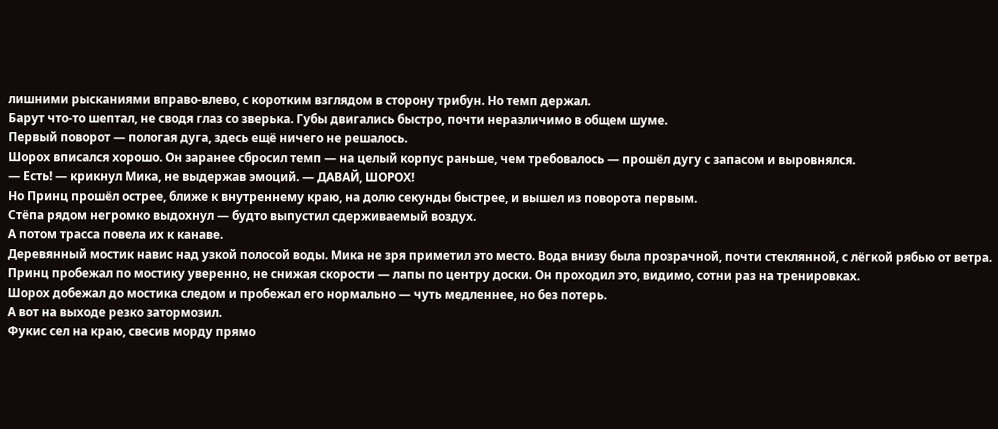лишними рысканиями вправо-влево, с коротким взглядом в сторону трибун. Но темп держал.
Барут что-то шептал, не сводя глаз со зверька. Губы двигались быстро, почти неразличимо в общем шуме.
Первый поворот — пологая дуга, здесь ещё ничего не решалось.
Шорох вписался хорошо. Он заранее сбросил темп — на целый корпус раньше, чем требовалось — прошёл дугу с запасом и выровнялся.
— Есть! — крикнул Мика, не выдержав эмоций. — ДАВАЙ, ШОРОХ!
Но Принц прошёл острее, ближе к внутреннему краю, на долю секунды быстрее, и вышел из поворота первым.
Стёпа рядом негромко выдохнул — будто выпустил сдерживаемый воздух.
А потом трасса повела их к канаве.
Деревянный мостик навис над узкой полосой воды. Мика не зря приметил это место. Вода внизу была прозрачной, почти стеклянной, с лёгкой рябью от ветра.
Принц пробежал по мостику уверенно, не снижая скорости — лапы по центру доски. Он проходил это, видимо, сотни раз на тренировках.
Шорох добежал до мостика следом и пробежал его нормально — чуть медленнее, но без потерь.
А вот на выходе резко затормозил.
Фукис сел на краю, свесив морду прямо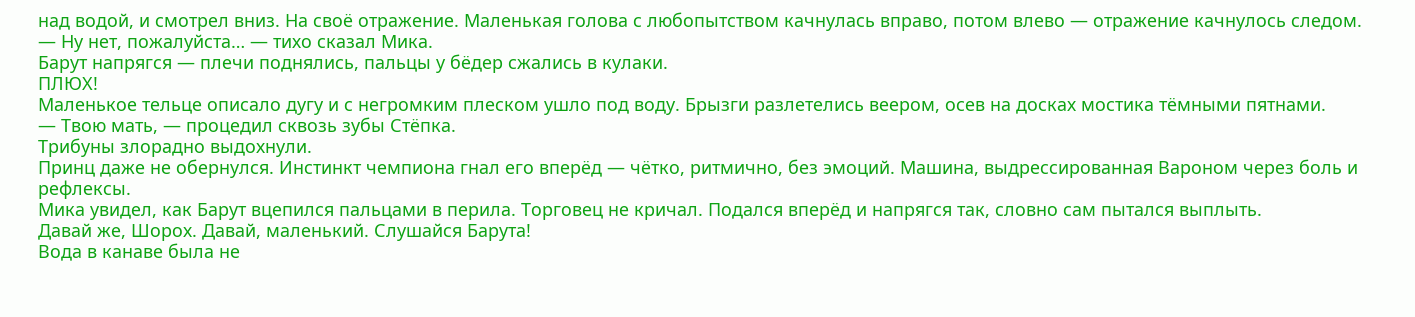над водой, и смотрел вниз. На своё отражение. Маленькая голова с любопытством качнулась вправо, потом влево — отражение качнулось следом.
— Ну нет, пожалуйста… — тихо сказал Мика.
Барут напрягся — плечи поднялись, пальцы у бёдер сжались в кулаки.
ПЛЮХ!
Маленькое тельце описало дугу и с негромким плеском ушло под воду. Брызги разлетелись веером, осев на досках мостика тёмными пятнами.
— Твою мать, — процедил сквозь зубы Стёпка.
Трибуны злорадно выдохнули.
Принц даже не обернулся. Инстинкт чемпиона гнал его вперёд — чётко, ритмично, без эмоций. Машина, выдрессированная Вароном через боль и рефлексы.
Мика увидел, как Барут вцепился пальцами в перила. Торговец не кричал. Подался вперёд и напрягся так, словно сам пытался выплыть.
Давай же, Шорох. Давай, маленький. Слушайся Барута!
Вода в канаве была не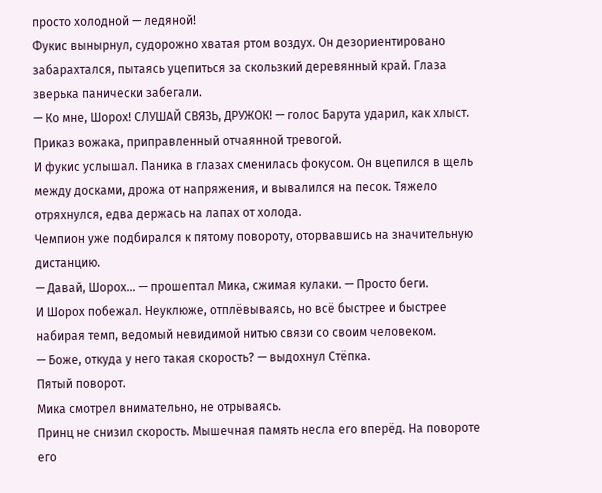просто холодной — ледяной!
Фукис вынырнул, судорожно хватая ртом воздух. Он дезориентировано забарахтался, пытаясь уцепиться за скользкий деревянный край. Глаза зверька панически забегали.
— Ко мне, Шорох! СЛУШАЙ СВЯЗЬ, ДРУЖОК! — голос Барута ударил, как хлыст. Приказ вожака, приправленный отчаянной тревогой.
И фукис услышал. Паника в глазах сменилась фокусом. Он вцепился в щель между досками, дрожа от напряжения, и вывалился на песок. Тяжело отряхнулся, едва держась на лапах от холода.
Чемпион уже подбирался к пятому повороту, оторвавшись на значительную дистанцию.
— Давай, Шорох… — прошептал Мика, сжимая кулаки. — Просто беги.
И Шорох побежал. Неуклюже, отплёвываясь, но всё быстрее и быстрее набирая темп, ведомый невидимой нитью связи со своим человеком.
— Боже, откуда у него такая скорость? — выдохнул Стёпка.
Пятый поворот.
Мика смотрел внимательно, не отрываясь.
Принц не снизил скорость. Мышечная память несла его вперёд. На повороте его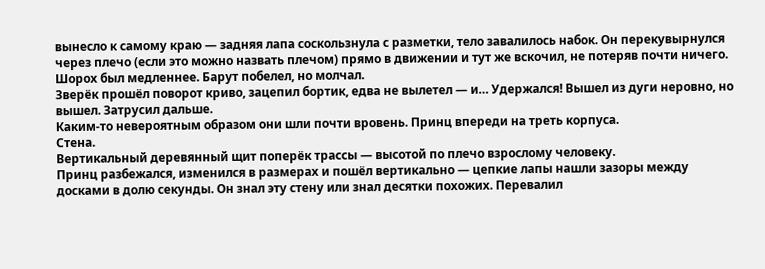вынесло к самому краю — задняя лапа соскользнула с разметки, тело завалилось набок. Он перекувырнулся через плечо (если это можно назвать плечом) прямо в движении и тут же вскочил, не потеряв почти ничего.
Шорох был медленнее. Барут побелел, но молчал.
Зверёк прошёл поворот криво, зацепил бортик, едва не вылетел — и… Удержался! Вышел из дуги неровно, но вышел. Затрусил дальше.
Каким-то невероятным образом они шли почти вровень. Принц впереди на треть корпуса.
Стена.
Вертикальный деревянный щит поперёк трассы — высотой по плечо взрослому человеку.
Принц разбежался, изменился в размерах и пошёл вертикально — цепкие лапы нашли зазоры между досками в долю секунды. Он знал эту стену или знал десятки похожих. Перевалил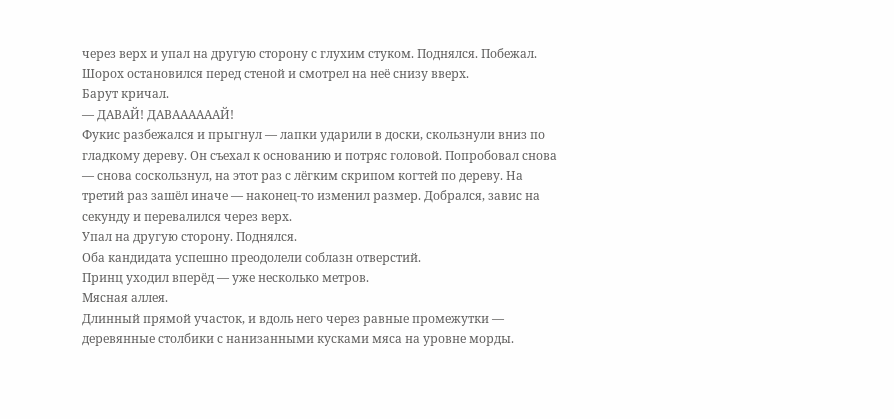через верх и упал на другую сторону с глухим стуком. Поднялся. Побежал.
Шорох остановился перед стеной и смотрел на неё снизу вверх.
Барут кричал.
— ДАВАЙ! ДАВААААААЙ!
Фукис разбежался и прыгнул — лапки ударили в доски, скользнули вниз по гладкому дереву. Он съехал к основанию и потряс головой. Попробовал снова — снова соскользнул, на этот раз с лёгким скрипом когтей по дереву. На третий раз зашёл иначе — наконец-то изменил размер. Добрался, завис на секунду и перевалился через верх.
Упал на другую сторону. Поднялся.
Оба кандидата успешно преодолели соблазн отверстий.
Принц уходил вперёд — уже несколько метров.
Мясная аллея.
Длинный прямой участок, и вдоль него через равные промежутки — деревянные столбики с нанизанными кусками мяса на уровне морды.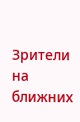Зрители на ближних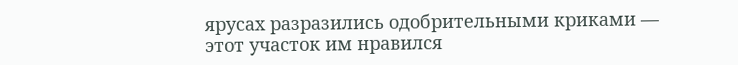ярусах разразились одобрительными криками — этот участок им нравился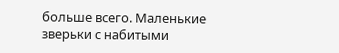больше всего. Маленькие зверьки с набитыми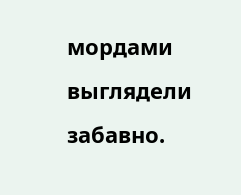мордами выглядели забавно.